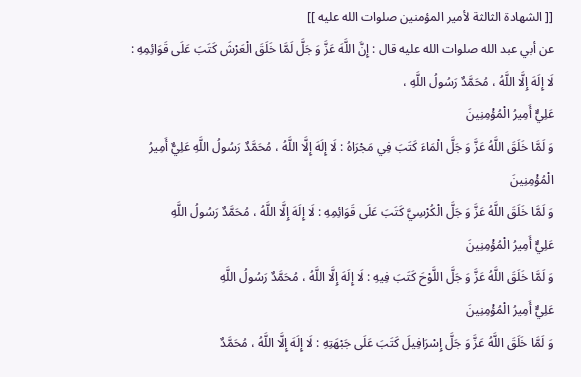[[ الشهادة الثالثة لأمير المؤمنين صلوات الله عليه ]]
عن أبي عبد الله صلوات الله عليه قال : إِنَّ اللَّهَ عَزَّ وَ جَلَّ لَمَّا خَلَقَ الْعَرْشَ كَتَبَ عَلَى قَوَائِمِهِ : لَا إِلَهَ إِلَّا اللَّهُ ، مُحَمَّدٌ رَسُولُ اللَّهِ ،
عَلِيٌّ أَمِيرُ الْمُؤْمِنِينَ
وَ لَمَّا خَلَقَ اللَّهُ عَزَّ وَ جَلَّ الْمَاءَ كَتَبَ فِي مَجْرَاهُ : لَا إِلَهَ إِلَّا اللَّهُ ، مُحَمَّدٌ رَسُولُ اللَّهِ عَلِيٌّ أَمِيرُ الْمُؤْمِنِينَ
وَ لَمَّا خَلَقَ اللَّهُ عَزَّ وَ جَلَّ الْكُرْسِيَّ كَتَبَ عَلَى قَوَائِمِهِ : لَا إِلَهَ إِلَّا اللَّهُ ، مُحَمَّدٌ رَسُولُ اللَّهِ
عَلِيٌّ أَمِيرُ الْمُؤْمِنِينَ
وَ لَمَّا خَلَقَ اللَّهُ عَزَّ وَ جَلَّ اللَّوْحَ كَتَبَ فِيهِ : لَا إِلَهَ إِلَّا اللَّهُ ، مُحَمَّدٌ رَسُولُ اللَّهِ
عَلِيٌّ أَمِيرُ الْمُؤْمِنِينَ
وَ لَمَّا خَلَقَ اللَّهُ عَزَّ وَ جَلَّ إِسْرَافِيلَ كَتَبَ عَلَى جَبْهَتِهِ : لَا إِلَهَ إِلَّا اللَّهُ ، مُحَمَّدٌ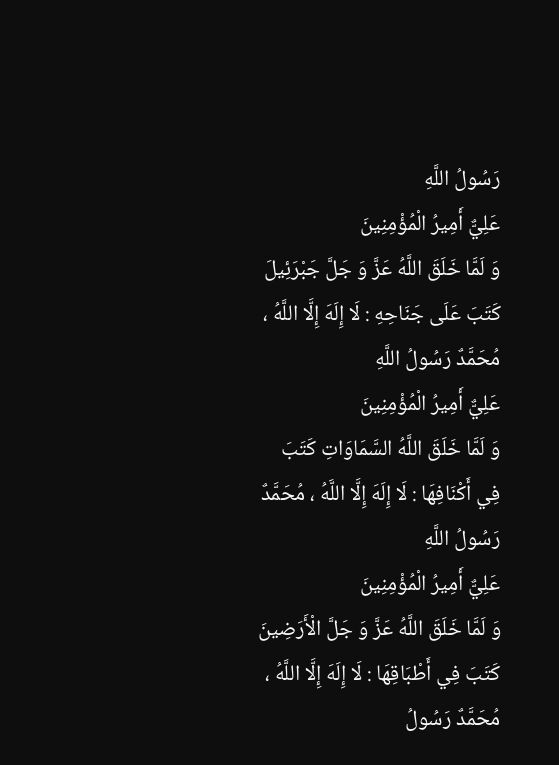رَسُولُ اللَّهِ
عَلِيٌّ أَمِيرُ الْمُؤْمِنِينَ
وَ لَمَّا خَلَقَ اللَّهُ عَزَّ وَ جَلَّ جَبْرَئِيلَ كَتَبَ عَلَى جَنَاحِهِ : لَا إِلَهَ إِلَّا اللَّهُ ، مُحَمَّدٌ رَسُولُ اللَّهِ
عَلِيٌّ أَمِيرُ الْمُؤْمِنِينَ
وَ لَمَّا خَلَقَ اللَّهُ السَّمَاوَاتِ كَتَبَ فِي أَكْنَافِهَا : لَا إِلَهَ إِلَّا اللَّهُ ، مُحَمَّدٌ رَسُولُ اللَّهِ
عَلِيٌّ أَمِيرُ الْمُؤْمِنِينَ
وَ لَمَّا خَلَقَ اللَّهُ عَزَّ وَ جَلَّ الْأَرَضِينَ كَتَبَ فِي أَطْبَاقِهَا : لَا إِلَهَ إِلَّا اللَّهُ ، مُحَمَّدٌ رَسُولُ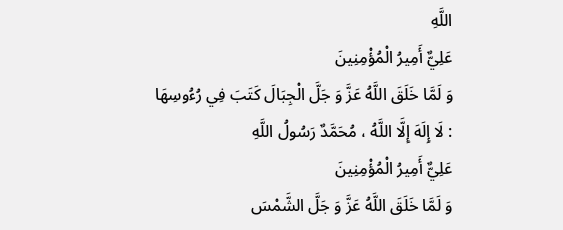اللَّهِ
عَلِيٌّ أَمِيرُ الْمُؤْمِنِينَ
وَ لَمَّا خَلَقَ اللَّهُ عَزَّ وَ جَلَّ الْجِبَالَ كَتَبَ فِي رُءُوسِهَا : لَا إِلَهَ إِلَّا اللَّهُ ، مُحَمَّدٌ رَسُولُ اللَّهِ
عَلِيٌّ أَمِيرُ الْمُؤْمِنِينَ
وَ لَمَّا خَلَقَ اللَّهُ عَزَّ وَ جَلَّ الشَّمْسَ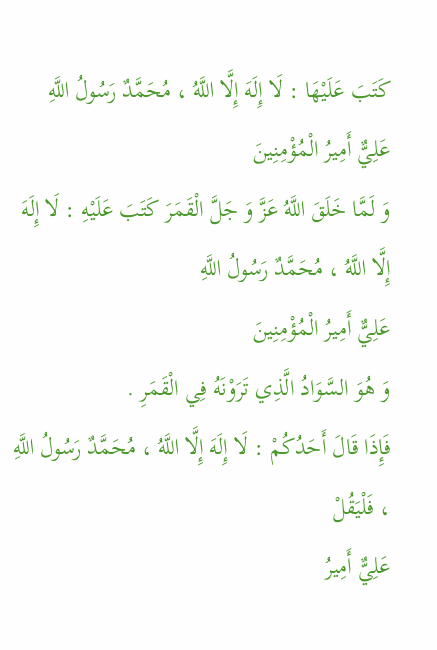كَتَبَ عَلَيْهَا : لَا إِلَهَ إِلَّا اللَّهُ ، مُحَمَّدٌ رَسُولُ اللَّهِ
عَلِيٌّ أَمِيرُ الْمُؤْمِنِينَ
وَ لَمَّا خَلَقَ اللَّهُ عَزَّ وَ جَلَّ الْقَمَرَ كَتَبَ عَلَيْهِ : لَا إِلَهَ إِلَّا اللَّهُ ، مُحَمَّدٌ رَسُولُ اللَّهِ
عَلِيٌّ أَمِيرُ الْمُؤْمِنِينَ
وَ هُوَ السَّوَادُ الَّذِي تَرَوْنَهُ فِي الْقَمَرِ .
فَإِذَا قَالَ أَحَدُكُمْ : لَا إِلَهَ إِلَّا اللَّهُ ، مُحَمَّدٌ رَسُولُ اللَّهِ ، فَلْيَقُلْ
عَلِيٌّ أَمِيرُ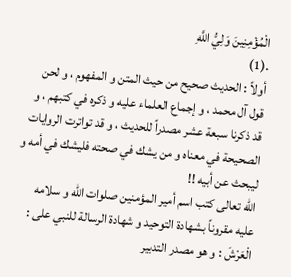الْمُؤْمِنِينَ وَلِيُّ اللَّهِ
.(1)
أولاً : الحديث صحيح من حيث المتن و المفهوم ، و لحن قول آل محمد ، و إجماع العلماء عليه و ذكره في كتبهم ، و قد ذكرنا سبعة عشر مصدراً للحديث ، و قد تواترت الروايات الصحيحة في معناه و من يشك في صحته فليشك في أمه و ليبحث عن أبيه !!
الله تعالى كتب اسم أمير المؤمنين صلوات الله و سلامه عليه مقروناً بشهادة التوحيد و شهادة الرسالة للنبي على :
الْعَرْشَ : و هو مصدر التدبير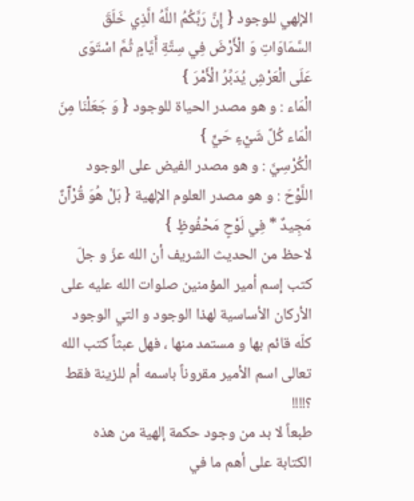الإلهي للوجود { إِنَّ رَبَّكُمُ اللَّهُ الَّذِي خَلَقَ السَّمَاوَاتِ وَ الْأَرْضَ فِي سِتَّةِ أَيَّامٍ ثُمَّ اسْتَوَى عَلَى الْعَرْشِ يُدَبِّرُ الْأَمْرَ }
الْمَاء : و هو مصدر الحياة للوجود { وَ جَعَلْنَا مِنَ الْمَاء كُلَّ شَيْءٍ حَيٍّ }
الْكُرْسِيَّ : و هو مصدر الفيض على الوجود
اللَّوْحَ : و هو مصدر العلوم الإلهية { بَلْ هُوَ قُرْآَنٌ مَجِيدٌ * فِي لَوْحٍ مَحْفُوظٍ }
لاحظ من الحديث الشريف أن الله عزّ و جلّ كتب إسم أمير المؤمنين صلوات الله عليه على الأركان الأساسية لهذا الوجود و التي الوجود كلّه قائم بها و مستمد منها ، فهل عبثاً كتب الله تعالى اسم الأمير مقروناً باسمه أم للزينة فقط ؟!!!!
طبعاً لا بد من وجود حكمة إلهية من هذه الكتابة على أهم ما في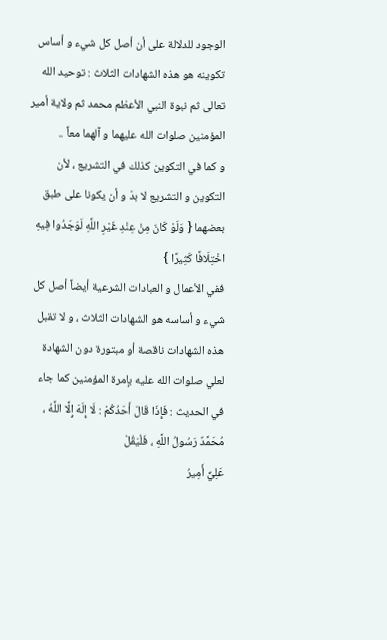الوجود للدلالة على أن أصل كل شيء و أساس تكوينه هو هذه الشهادات الثلاث : توحيد الله تعالى ثم نبوة النبي الأعظم محمد ثم ولاية أمير المؤمنين صلوات الله عليهما و آلهما معاً ..
و كما في التكوين كذلك في التشريع ، لأن التكوين و التشريع لا بدّ و أن يكونا على طبق بعضهما { وَلَوْ كَانَ مِنْ عِنْدِ غَيْرِ اللَّهِ لَوَجَدُوا فِيهِ اخْتِلَافًا كَثِيرًا }
ففي الأعمال و العبادات الشرعية أيضاً أصل كل شيء و أساسه هو الشهادات الثلاث ، و لا تقبل هذه الشهادات ناقصة أو مبتورة دون الشهادة لعلي صلوات الله عليه بإمرة المؤمنين كما جاء في الحديث : فَإِذَا قَالَ أَحَدُكُمْ : لَا إِلَهَ إِلَّا اللَّهُ ، مُحَمَّدٌ رَسُولُ اللَّهِ ، فَلْيَقُلْ
عَلِيٌّ أَمِيرُ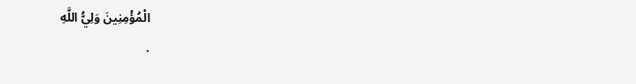الْمُؤْمِنِينَ وَلِيُّ اللَّهِ
.